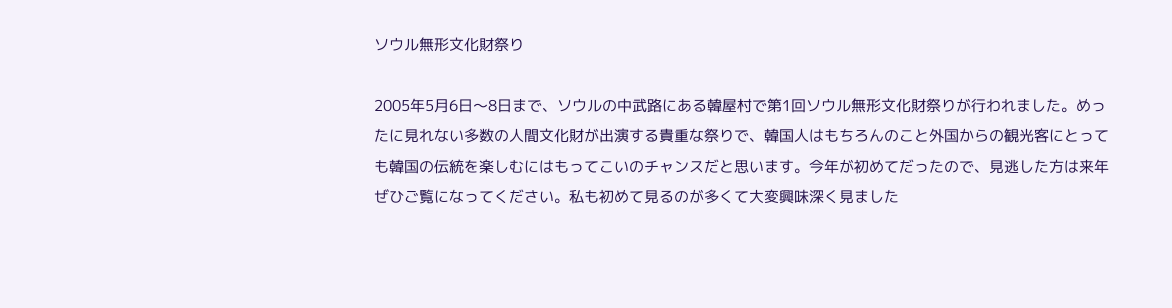ソウル無形文化財祭り

2005年5月6日〜8日まで、ソウルの中武路にある韓屋村で第1回ソウル無形文化財祭りが行われました。めったに見れない多数の人間文化財が出演する貴重な祭りで、韓国人はもちろんのこと外国からの観光客にとっても韓国の伝統を楽しむにはもってこいのチャンスだと思います。今年が初めてだったので、見逃した方は来年ぜひご覧になってください。私も初めて見るのが多くて大変興味深く見ました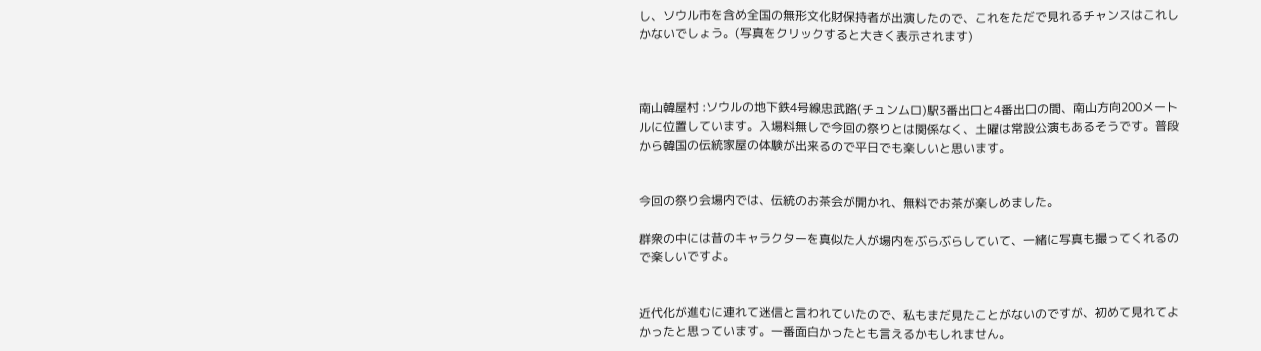し、ソウル市を含め全国の無形文化財保持者が出演したので、これをただで見れるチャンスはこれしかないでしょう。(写真をクリックすると大きく表示されます)



南山韓屋村 :ソウルの地下鉄4号線忠武路(チュンムロ)駅3番出口と4番出口の間、南山方向200メートルに位置しています。入場料無しで今回の祭りとは関係なく、土曜は常設公演もあるそうです。普段から韓国の伝統家屋の体験が出来るので平日でも楽しいと思います。


今回の祭り会場内では、伝統のお茶会が開かれ、無料でお茶が楽しめました。

群衆の中には昔のキャラクターを真似た人が場内をぶらぶらしていて、一緒に写真も撮ってくれるので楽しいですよ。


近代化が進むに連れて迷信と言われていたので、私もまだ見たことがないのですが、初めて見れてよかったと思っています。一番面白かったとも言えるかもしれません。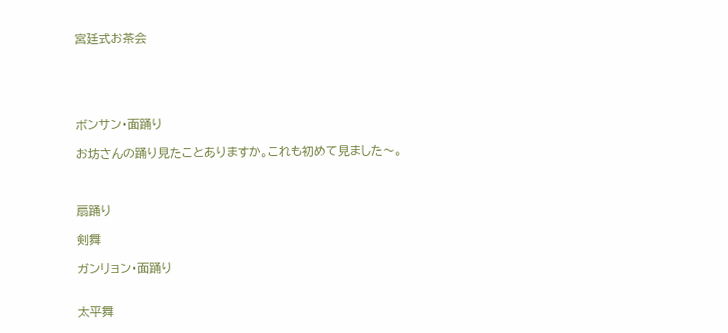宮廷式お茶会





ボンサン・面踊り

お坊さんの踊り見たことありますか。これも初めて見ました〜。



扇踊り

剣舞

ガンリョン・面踊り


太平舞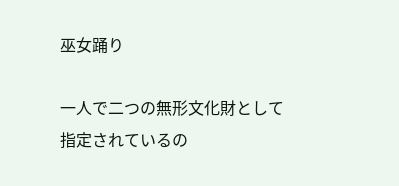巫女踊り

一人で二つの無形文化財として指定されているの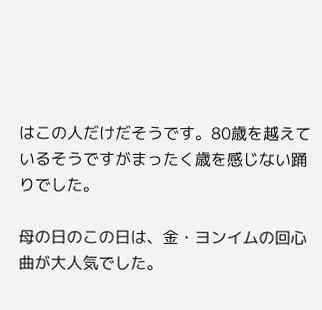はこの人だけだそうです。80歳を越えているそうですがまったく歳を感じない踊りでした。

母の日のこの日は、金・ヨンイムの回心曲が大人気でした。